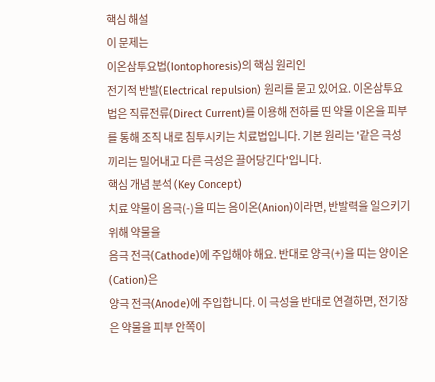핵심 해설
이 문제는
이온삼투요법(Iontophoresis)의 핵심 원리인
전기적 반발(Electrical repulsion) 원리를 묻고 있어요. 이온삼투요법은 직류전류(Direct Current)를 이용해 전하를 띤 약물 이온을 피부를 통해 조직 내로 침투시키는 치료법입니다. 기본 원리는 '같은 극성끼리는 밀어내고 다른 극성은 끌어당긴다'입니다.
핵심 개념 분석 (Key Concept)
치료 약물이 음극(-)을 띠는 음이온(Anion)이라면, 반발력을 일으키기 위해 약물을
음극 전극(Cathode)에 주입해야 해요. 반대로 양극(+)을 띠는 양이온(Cation)은
양극 전극(Anode)에 주입합니다. 이 극성을 반대로 연결하면, 전기장은 약물을 피부 안쪽이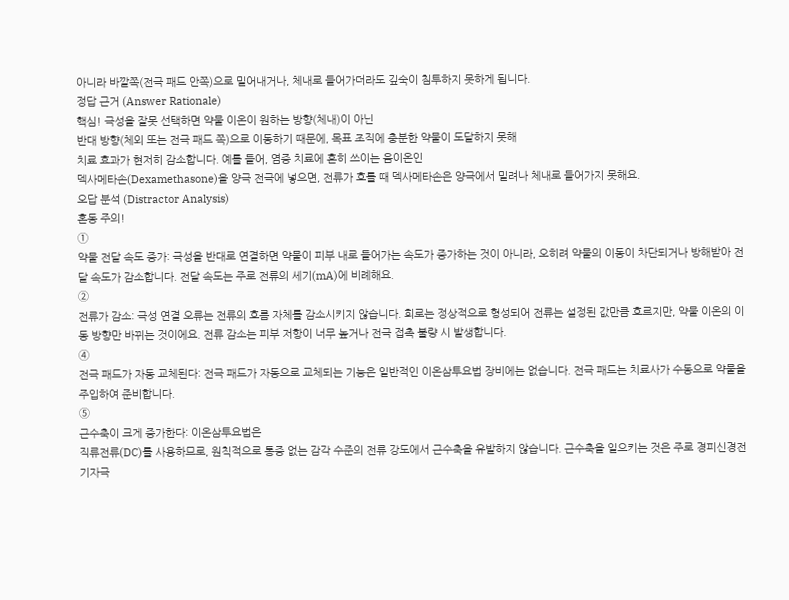아니라 바깥쪽(전극 패드 안쪽)으로 밀어내거나, 체내로 들어가더라도 깊숙이 침투하지 못하게 됩니다.
정답 근거 (Answer Rationale)
핵심! 극성을 잘못 선택하면 약물 이온이 원하는 방향(체내)이 아닌
반대 방향(체외 또는 전극 패드 쪽)으로 이동하기 때문에, 목표 조직에 충분한 약물이 도달하지 못해
치료 효과가 현저히 감소합니다. 예를 들어, 염증 치료에 흔히 쓰이는 음이온인
덱사메타손(Dexamethasone)을 양극 전극에 넣으면, 전류가 흐를 때 덱사메타손은 양극에서 밀려나 체내로 들어가지 못해요.
오답 분석 (Distractor Analysis)
혼동 주의!
①
약물 전달 속도 증가: 극성을 반대로 연결하면 약물이 피부 내로 들어가는 속도가 증가하는 것이 아니라, 오히려 약물의 이동이 차단되거나 방해받아 전달 속도가 감소합니다. 전달 속도는 주로 전류의 세기(mA)에 비례해요.
②
전류가 감소: 극성 연결 오류는 전류의 흐름 자체를 감소시키지 않습니다. 회로는 정상적으로 형성되어 전류는 설정된 값만큼 흐르지만, 약물 이온의 이동 방향만 바뀌는 것이에요. 전류 감소는 피부 저항이 너무 높거나 전극 접촉 불량 시 발생합니다.
④
전극 패드가 자동 교체된다: 전극 패드가 자동으로 교체되는 기능은 일반적인 이온삼투요법 장비에는 없습니다. 전극 패드는 치료사가 수동으로 약물을 주입하여 준비합니다.
⑤
근수축이 크게 증가한다: 이온삼투요법은
직류전류(DC)를 사용하므로, 원칙적으로 통증 없는 감각 수준의 전류 강도에서 근수축을 유발하지 않습니다. 근수축을 일으키는 것은 주로 경피신경전기자극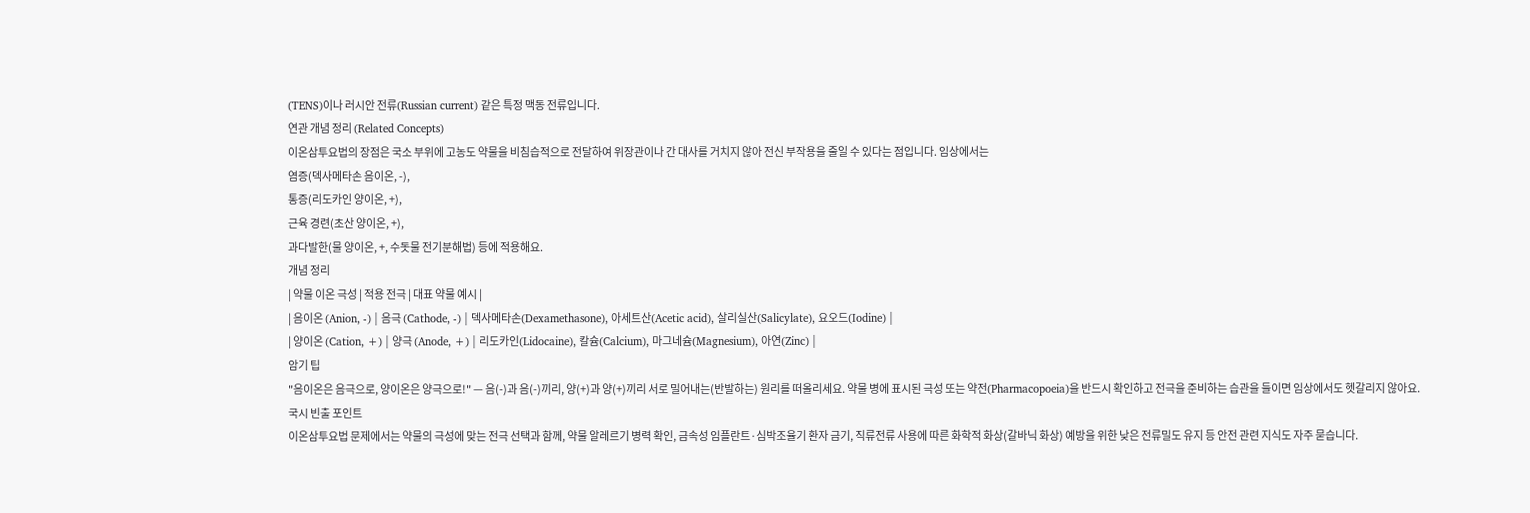(TENS)이나 러시안 전류(Russian current) 같은 특정 맥동 전류입니다.
연관 개념 정리 (Related Concepts)
이온삼투요법의 장점은 국소 부위에 고농도 약물을 비침습적으로 전달하여 위장관이나 간 대사를 거치지 않아 전신 부작용을 줄일 수 있다는 점입니다. 임상에서는
염증(덱사메타손 음이온, -),
통증(리도카인 양이온, +),
근육 경련(초산 양이온, +),
과다발한(물 양이온, +, 수돗물 전기분해법) 등에 적용해요.
개념 정리
| 약물 이온 극성 | 적용 전극 | 대표 약물 예시 |
| 음이온 (Anion, -) | 음극 (Cathode, -) | 덱사메타손(Dexamethasone), 아세트산(Acetic acid), 살리실산(Salicylate), 요오드(Iodine) |
| 양이온 (Cation, +) | 양극 (Anode, +) | 리도카인(Lidocaine), 칼슘(Calcium), 마그네슘(Magnesium), 아연(Zinc) |
암기 팁
"음이온은 음극으로, 양이온은 양극으로!" — 음(-)과 음(-)끼리, 양(+)과 양(+)끼리 서로 밀어내는(반발하는) 원리를 떠올리세요. 약물 병에 표시된 극성 또는 약전(Pharmacopoeia)을 반드시 확인하고 전극을 준비하는 습관을 들이면 임상에서도 헷갈리지 않아요.
국시 빈출 포인트
이온삼투요법 문제에서는 약물의 극성에 맞는 전극 선택과 함께, 약물 알레르기 병력 확인, 금속성 임플란트·심박조율기 환자 금기, 직류전류 사용에 따른 화학적 화상(갈바닉 화상) 예방을 위한 낮은 전류밀도 유지 등 안전 관련 지식도 자주 묻습니다.